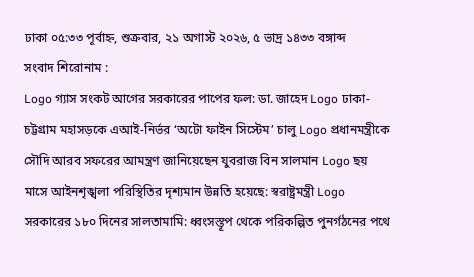ঢাকা ০৫:৩৩ পূর্বাহ্ন, শুক্রবার, ২১ অগাস্ট ২০২৬, ৫ ভাদ্র ১৪৩৩ বঙ্গাব্দ
সংবাদ শিরোনাম :
Logo গ্যাস সংকট আগের সরকারের পাপের ফল: ডা. জাহেদ Logo ঢাকা-চট্টগ্রাম মহাসড়কে এআই-নির্ভর ‘অটো ফাইন সিস্টেম’ চালু Logo প্রধানমন্ত্রীকে সৌদি আরব সফরের আমন্ত্রণ জানিয়েছেন যুবরাজ বিন সালমান Logo ছয় মাসে আইনশৃঙ্খলা পরিস্থিতির দৃশ্যমান উন্নতি হয়েছে: স্বরাষ্ট্রমন্ত্রী Logo সরকারের ১৮০ দিনের সালতামামি: ধ্বংসস্তূপ থেকে পরিকল্পিত পুনর্গঠনের পথে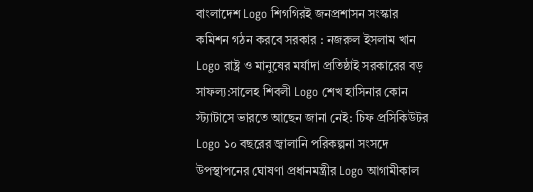বাংলাদেশ Logo শিগগিরই জনপ্রশাসন সংস্কার কমিশন গঠন করবে সরকার : নজরুল ইসলাম খান Logo রাষ্ট্র ও মানুষের মর্যাদা প্রতিষ্ঠাই সরকারের বড় সাফল্য:সালেহ শিবলী Logo শেখ হাসিনার কোন স্ট্যাটাসে ভারতে আছেন জানা নেই: চিফ প্রসিকিউটর Logo ১০ বছরের জ্বালানি পরিকল্পনা সংসদে উপস্থাপনের ঘোষণা প্রধানমন্ত্রীর Logo আগামীকাল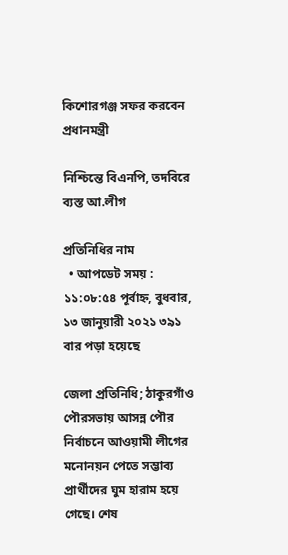কিশোরগঞ্জ সফর করবেন প্রধানমন্ত্রী

নিশ্চিন্তে বিএনপি, তদবিরে ব্যস্ত আ.লীগ

প্রতিনিধির নাম
  • আপডেট সময় : ১১:০৮:৫৪ পূর্বাহ্ন, বুধবার, ১৩ জানুয়ারী ২০২১ ৩৯১ বার পড়া হয়েছে

জেলা প্রতিনিধি; ঠাকুরগাঁও পৌরসভায় আসন্ন পৌর নির্বাচনে আওয়ামী লীগের মনোনয়ন পেতে সম্ভাব্য প্রার্থীদের ঘুম হারাম হয়ে গেছে। শেষ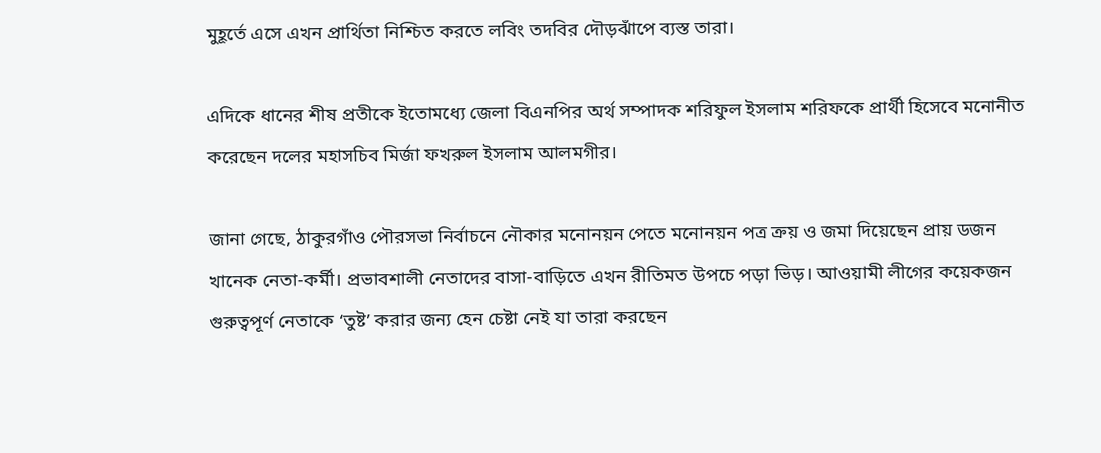মুহূর্তে এসে এখন প্রার্থিতা নিশ্চিত করতে লবিং তদবির দৌড়ঝাঁপে ব্যস্ত তারা।

এদিকে ধানের শীষ প্রতীকে ইতোমধ্যে জেলা বিএনপির অর্থ সম্পাদক শরিফুল ইসলাম শরিফকে প্রার্থী হিসেবে মনোনীত করেছেন দলের মহাসচিব মির্জা ফখরুল ইসলাম আলমগীর।

জানা গেছে, ঠাকুরগাঁও পৌরসভা নির্বাচনে নৌকার মনোনয়ন পেতে মনোনয়ন পত্র ক্রয় ও জমা দিয়েছেন প্রায় ডজন খানেক নেতা-কর্মী। প্রভাবশালী নেতাদের বাসা-বাড়িতে এখন রীতিমত উপচে পড়া ভিড়। আওয়ামী লীগের কয়েকজন গুরুত্বপূর্ণ নেতাকে ‘তুষ্ট’ করার জন্য হেন চেষ্টা নেই যা তারা করছেন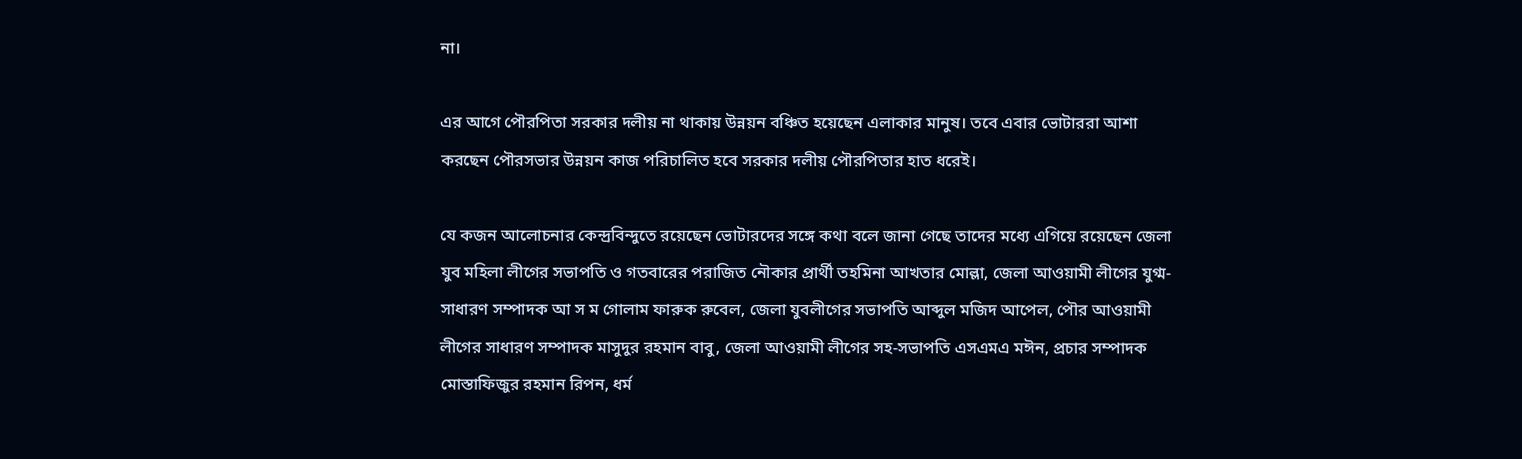না।

এর আগে পৌরপিতা সরকার দলীয় না থাকায় উন্নয়ন বঞ্চিত হয়েছেন এলাকার মানুষ। তবে এবার ভোটাররা আশা করছেন পৌরসভার উন্নয়ন কাজ পরিচালিত হবে সরকার দলীয় পৌরপিতার হাত ধরেই।

যে কজন আলোচনার কেন্দ্রবিন্দুতে রয়েছেন ভোটারদের সঙ্গে কথা বলে জানা গেছে তাদের মধ্যে এগিয়ে রয়েছেন জেলা যুব মহিলা লীগের সভাপতি ও গতবারের পরাজিত নৌকার প্রার্থী তহমিনা আখতার মোল্লা, জেলা আওয়ামী লীগের যুগ্ম-সাধারণ সম্পাদক আ স ম গোলাম ফারুক রুবেল, জেলা যুবলীগের সভাপতি আব্দুল মজিদ আপেল, পৌর আওয়ামী লীগের সাধারণ সম্পাদক মাসুদুর রহমান বাবু, জেলা আওয়ামী লীগের সহ-সভাপতি এসএমএ মঈন, প্রচার সম্পাদক মোস্তাফিজুর রহমান রিপন, ধর্ম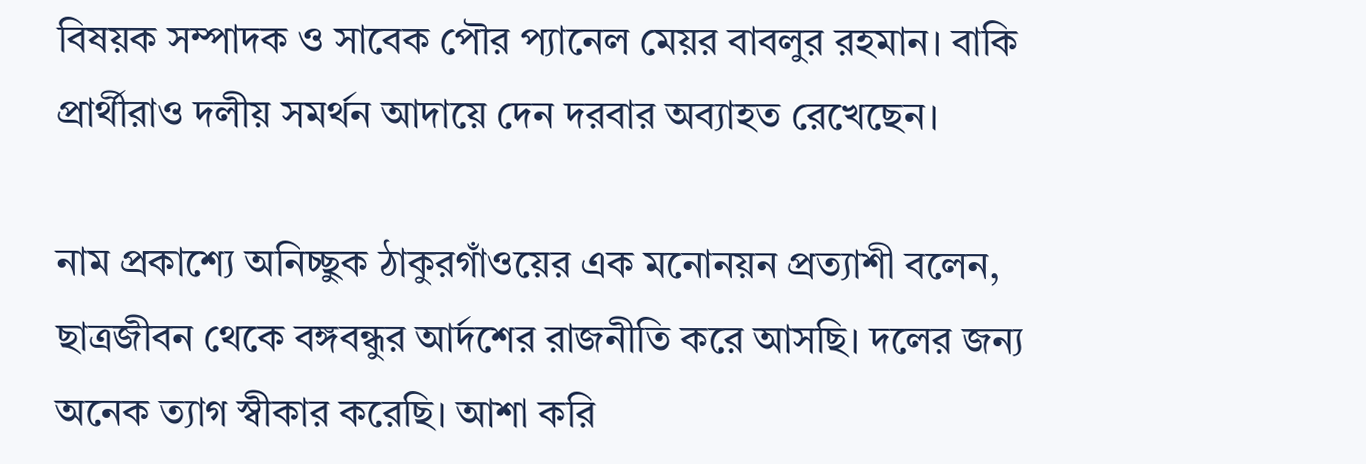বিষয়ক সম্পাদক ও সাবেক পৌর প্যানেল মেয়র বাবলুর রহমান। বাকি প্রার্থীরাও দলীয় সমর্থন আদায়ে দেন দরবার অব্যাহত রেখেছেন।

নাম প্রকাশ্যে অনিচ্ছুক ঠাকুরগাঁওয়ের এক মনোনয়ন প্রত্যাশী বলেন, ছাত্রজীবন থেকে বঙ্গবন্ধুর আর্দশের রাজনীতি করে আসছি। দলের জন্য অনেক ত্যাগ স্বীকার করেছি। আশা করি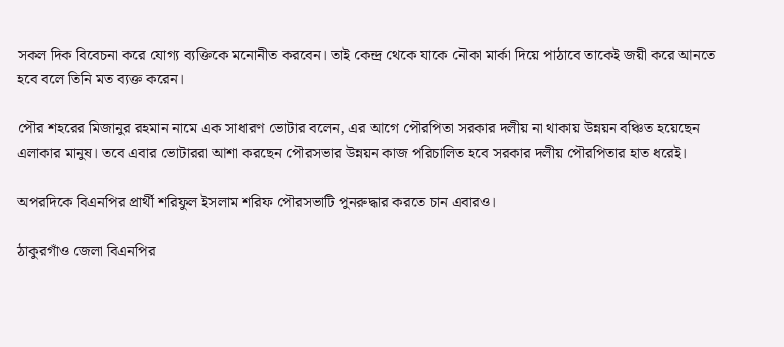সকল দিক বিবেচনা করে যোগ্য ব্যক্তিকে মনোনীত করবেন। তাই কেন্দ্র থেকে যাকে নৌকা মার্কা দিয়ে পাঠাবে তাকেই জয়ী করে আনতে হবে বলে তিনি মত ব্যক্ত করেন।

পৌর শহরের মিজানুর রহমান নামে এক সাধারণ ভোটার বলেন, এর আগে পৌরপিতা সরকার দলীয় না থাকায় উন্নয়ন বঞ্চিত হয়েছেন এলাকার মানুষ। তবে এবার ভোটাররা আশা করছেন পৌরসভার উন্নয়ন কাজ পরিচালিত হবে সরকার দলীয় পৌরপিতার হাত ধরেই।

অপরদিকে বিএনপির প্রার্থী শরিফুল ইসলাম শরিফ পৌরসভাটি পুনরুদ্ধার করতে চান এবারও।

ঠাকুরগাঁও জেলা বিএনপির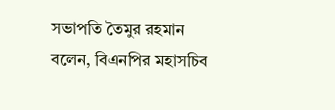সভাপতি তৈমুর রহমান বলেন, বিএনপির মহাসচিব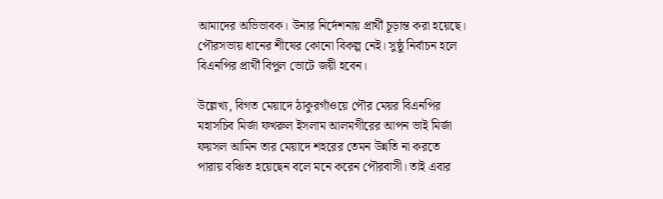আমাদের অভিভাবক। উনার নির্দেশনায় প্রার্থী চূড়ান্ত করা হয়েছে। পৌরসভায় ধানের শীষের কোনো বিকল্প নেই। সুষ্ঠু নির্বাচন হলে বিএনপির প্রার্থী বিপুল ভোটে জয়ী হবেন।

উল্লেখ্য, বিগত মেয়াদে ঠাকুরগাঁওয়ে পৌর মেয়র বিএনপির মহাসচিব মির্জা ফখরুল ইসলাম আলমগীরের আপন ভাই মির্জা ফয়সল আমিন তার মেয়াদে শহরের তেমন উন্নতি না করতে পারায় বঞ্চিত হয়েছেন বলে মনে করেন পৌরবাসী। তাই এবার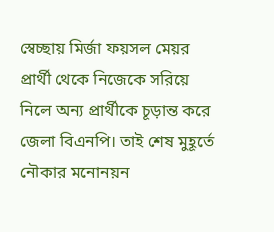স্বেচ্ছায় মির্জা ফয়সল মেয়র প্রার্থী থেকে নিজেকে সরিয়ে নিলে অন্য প্রার্থীকে চূড়ান্ত করে জেলা বিএনপি। তাই শেষ মুহূর্তে নৌকার মনোনয়ন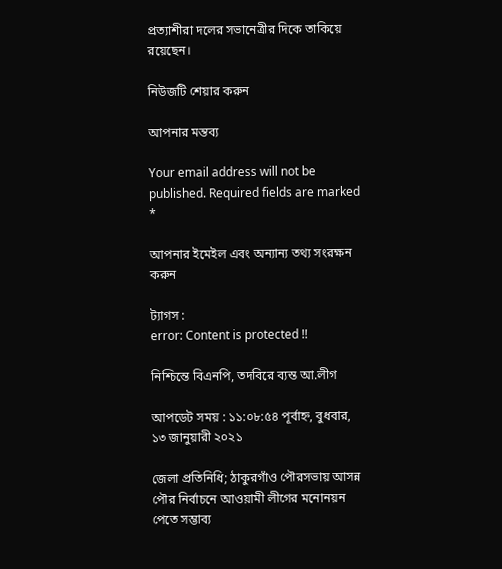প্রত্যাশীরা দলের সভানেত্রীর দিকে তাকিয়ে রয়েছেন।

নিউজটি শেয়ার করুন

আপনার মন্তব্য

Your email address will not be published. Required fields are marked *

আপনার ইমেইল এবং অন্যান্য তথ্য সংরক্ষন করুন

ট্যাগস :
error: Content is protected !!

নিশ্চিন্তে বিএনপি, তদবিরে ব্যস্ত আ.লীগ

আপডেট সময় : ১১:০৮:৫৪ পূর্বাহ্ন, বুধবার, ১৩ জানুয়ারী ২০২১

জেলা প্রতিনিধি; ঠাকুরগাঁও পৌরসভায় আসন্ন পৌর নির্বাচনে আওয়ামী লীগের মনোনয়ন পেতে সম্ভাব্য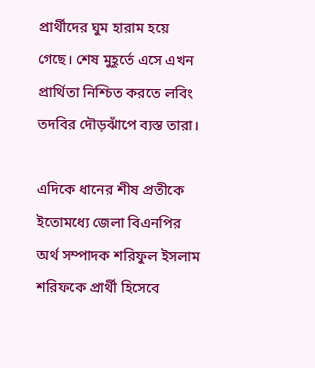প্রার্থীদের ঘুম হারাম হয়ে গেছে। শেষ মুহূর্তে এসে এখন প্রার্থিতা নিশ্চিত করতে লবিং তদবির দৌড়ঝাঁপে ব্যস্ত তারা।

এদিকে ধানের শীষ প্রতীকে ইতোমধ্যে জেলা বিএনপির অর্থ সম্পাদক শরিফুল ইসলাম শরিফকে প্রার্থী হিসেবে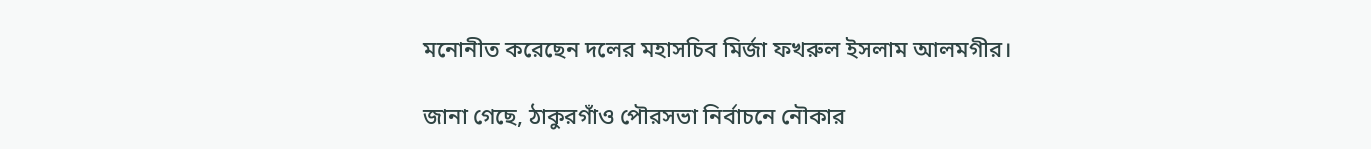মনোনীত করেছেন দলের মহাসচিব মির্জা ফখরুল ইসলাম আলমগীর।

জানা গেছে, ঠাকুরগাঁও পৌরসভা নির্বাচনে নৌকার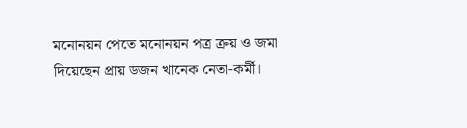মনোনয়ন পেতে মনোনয়ন পত্র ক্রয় ও জমা দিয়েছেন প্রায় ডজন খানেক নেতা-কর্মী।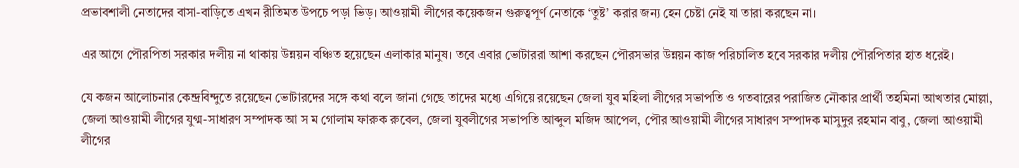প্রভাবশালী নেতাদের বাসা-বাড়িতে এখন রীতিমত উপচে পড়া ভিড়। আওয়ামী লীগের কয়েকজন গুরুত্বপূর্ণ নেতাকে ‘তুষ্ট’ করার জন্য হেন চেষ্টা নেই যা তারা করছেন না।

এর আগে পৌরপিতা সরকার দলীয় না থাকায় উন্নয়ন বঞ্চিত হয়েছেন এলাকার মানুষ। তবে এবার ভোটাররা আশা করছেন পৌরসভার উন্নয়ন কাজ পরিচালিত হবে সরকার দলীয় পৌরপিতার হাত ধরেই।

যে কজন আলোচনার কেন্দ্রবিন্দুতে রয়েছেন ভোটারদের সঙ্গে কথা বলে জানা গেছে তাদের মধ্যে এগিয়ে রয়েছেন জেলা যুব মহিলা লীগের সভাপতি ও গতবারের পরাজিত নৌকার প্রার্থী তহমিনা আখতার মোল্লা, জেলা আওয়ামী লীগের যুগ্ম-সাধারণ সম্পাদক আ স ম গোলাম ফারুক রুবেল, জেলা যুবলীগের সভাপতি আব্দুল মজিদ আপেল, পৌর আওয়ামী লীগের সাধারণ সম্পাদক মাসুদুর রহমান বাবু, জেলা আওয়ামী লীগের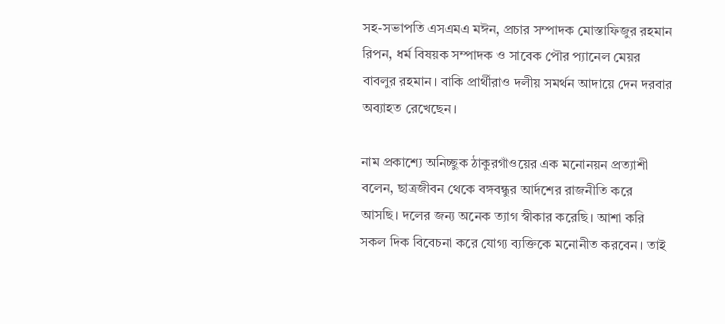সহ-সভাপতি এসএমএ মঈন, প্রচার সম্পাদক মোস্তাফিজুর রহমান রিপন, ধর্ম বিষয়ক সম্পাদক ও সাবেক পৌর প্যানেল মেয়র বাবলুর রহমান। বাকি প্রার্থীরাও দলীয় সমর্থন আদায়ে দেন দরবার অব্যাহত রেখেছেন।

নাম প্রকাশ্যে অনিচ্ছুক ঠাকুরগাঁওয়ের এক মনোনয়ন প্রত্যাশী বলেন, ছাত্রজীবন থেকে বঙ্গবন্ধুর আর্দশের রাজনীতি করে আসছি। দলের জন্য অনেক ত্যাগ স্বীকার করেছি। আশা করি সকল দিক বিবেচনা করে যোগ্য ব্যক্তিকে মনোনীত করবেন। তাই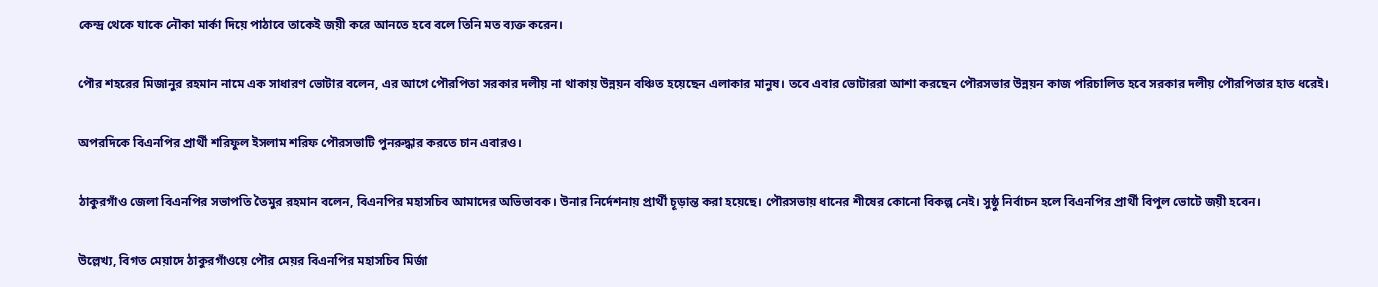কেন্দ্র থেকে যাকে নৌকা মার্কা দিয়ে পাঠাবে তাকেই জয়ী করে আনতে হবে বলে তিনি মত ব্যক্ত করেন।

পৌর শহরের মিজানুর রহমান নামে এক সাধারণ ভোটার বলেন, এর আগে পৌরপিতা সরকার দলীয় না থাকায় উন্নয়ন বঞ্চিত হয়েছেন এলাকার মানুষ। তবে এবার ভোটাররা আশা করছেন পৌরসভার উন্নয়ন কাজ পরিচালিত হবে সরকার দলীয় পৌরপিতার হাত ধরেই।

অপরদিকে বিএনপির প্রার্থী শরিফুল ইসলাম শরিফ পৌরসভাটি পুনরুদ্ধার করতে চান এবারও।

ঠাকুরগাঁও জেলা বিএনপির সভাপতি তৈমুর রহমান বলেন, বিএনপির মহাসচিব আমাদের অভিভাবক। উনার নির্দেশনায় প্রার্থী চূড়ান্ত করা হয়েছে। পৌরসভায় ধানের শীষের কোনো বিকল্প নেই। সুষ্ঠু নির্বাচন হলে বিএনপির প্রার্থী বিপুল ভোটে জয়ী হবেন।

উল্লেখ্য, বিগত মেয়াদে ঠাকুরগাঁওয়ে পৌর মেয়র বিএনপির মহাসচিব মির্জা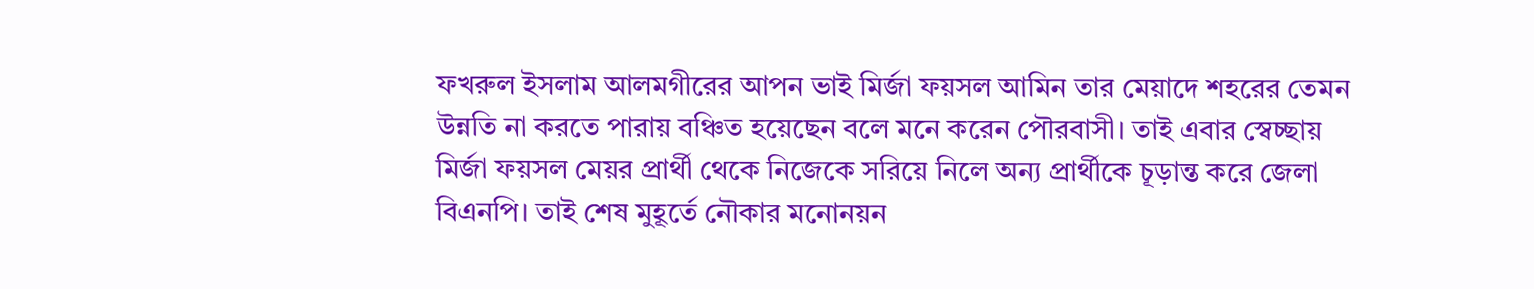ফখরুল ইসলাম আলমগীরের আপন ভাই মির্জা ফয়সল আমিন তার মেয়াদে শহরের তেমন উন্নতি না করতে পারায় বঞ্চিত হয়েছেন বলে মনে করেন পৌরবাসী। তাই এবার স্বেচ্ছায় মির্জা ফয়সল মেয়র প্রার্থী থেকে নিজেকে সরিয়ে নিলে অন্য প্রার্থীকে চূড়ান্ত করে জেলা বিএনপি। তাই শেষ মুহূর্তে নৌকার মনোনয়ন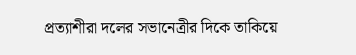প্রত্যাশীরা দলের সভানেত্রীর দিকে তাকিয়ে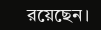রয়েছেন।